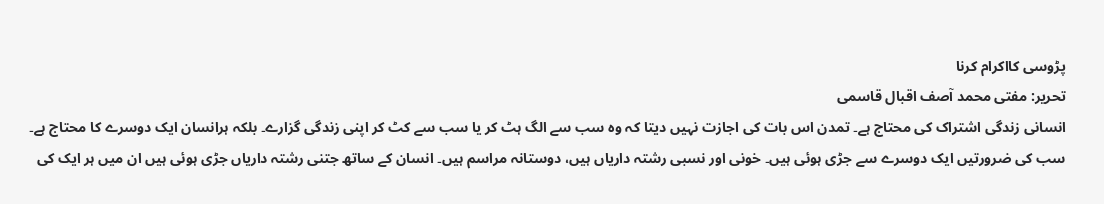پڑوسی کااکرام کرنا
تحریر: مفتی محمد آصف اقبال قاسمی
انسانی زندگی اشتراک کی محتاج ہے۔ تمدن اس بات کی اجازت نہیں دیتا کہ وہ سب سے الگ ہٹ کر یا سب سے کٹ کر اپنی زندگی گزارے۔ بلکہ ہرانسان ایک دوسرے کا محتاج ہے۔ سب کی ضرورتیں ایک دوسرے سے جڑی ہوئی ہیں۔ خونی اور نسبی رشتہ داریاں ہیں، دوستانہ مراسم ہیں۔ انسان کے ساتھ جتنی رشتہ داریاں جڑی ہوئی ہیں ان میں ہر ایک کی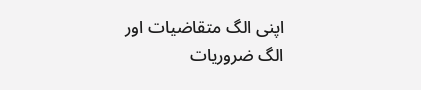اپنی الگ متقاضیات اور الگ ضروریات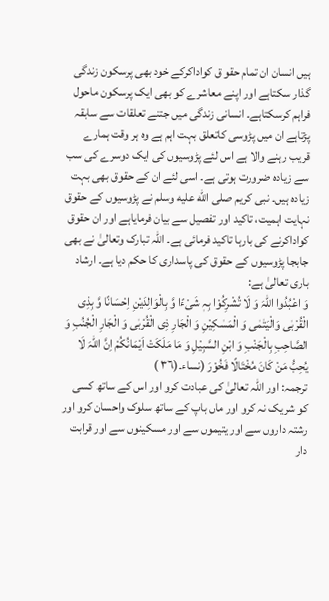ہیں انسان ان تمام حقو ق کواداکرکے خود بھی پرسکون زندگی گذار سکتاہے اور اپنے معاشرے کو بھی ایک پرسکون ماحول فراہم کرسکتاہے۔ انسانی زندگی میں جتنے تعلقات سے سابقہ پڑتاہے ان میں پڑوسی کاتعلق بہت اہم ہے وہ ہر وقت ہمارے قریب رہنے والا ہے اس لئے پڑوسیوں کی ایک دوسرے کی سب سے زیادہ ضرورت ہوتی ہے۔ اسی لئے ان کے حقوق بھی بہت زیادہ ہیں۔ نبی کریم صلى الله عليه وسلم نے پڑوسیوں کے حقوق نہایت اہمیت، تاکید اور تفصیل سے بیان فرمایاہے اور ان حقوق کواداکرنے کی بارہا تاکید فرمائی ہے۔ اللہ تبارک وتعالیٰ نے بھی جابجا پڑوسیوں کے حقوق کی پاسداری کا حکم دیا ہے۔ ارشاد باری تعالیٰ ہے:
وَ اعْبُدُوا اللّٰہَ وَ لَا تُشْرِکُوْا بِہٖ شَیْءًا وَّ بِالْوَالِدَیْنِ اِحْسَانًا وَّ بِذِی الْقُرْبٰی وَالْیَتٰمٰی وَ الْمَسٰکِیْنِ وَ الْجَارِ ذِی الْقُرْبٰی وَ الْجَارِ الْجُنُبِ وَ الصَّاحِبِ بِالْجَنْبِ وَ ابْنِ السَّبِیْلِ وَ مَا مَلَکَتْ اَیْمَانُکُمْ اِنَّ اللّٰہَ لَا یُحِبُّ مَنْ کَانَ مُخْتَالًا فَخُوْرَ (نساء۔(٣٦ )
ترجمہ: اور اللہ تعالیٰ کی عبادت کرو اور اس کے ساتھ کسی کو شریک نہ کرو اور ماں باپ کے ساتھ سلوک واحسان کرو اور رشتہ داروں سے اور یتیموں سے اور مسکینوں سے اور قرابت دار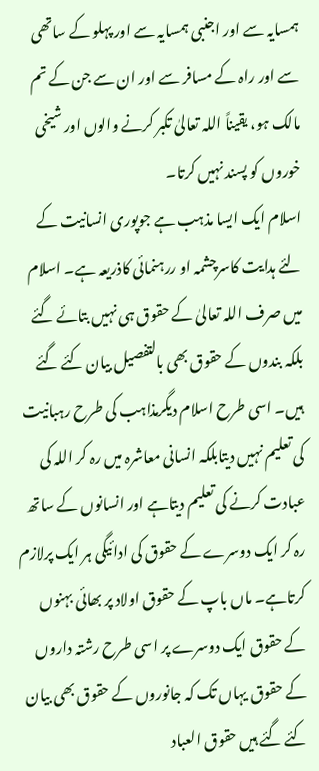ہمسایہ سے اور اجنبی ہمسایہ سے اور پہلو کے ساتھی سے اور راہ کے مسافر سے اور ان سے جن کے تم مالک ہو، یقیناً اللہ تعالیٰ تکبر کرنے والوں اور شیخی خوروں کو پسند نہیں کرتا۔
اسلام ایک ایسا مذہب ہے جوپوری انسانیت کے لئے ہدایت کاسرچشمہ او ررہنمائی کاذریعہ ہے۔ اسلام میں صرف اللہ تعالیٰ کے حقوق ہی نہیں بتائے گئے بلکہ بندوں کے حقوق بھی بالتفصیل بیان کئے گئے ہیں۔ اسی طرح اسلام دیگرمذاہب کی طرح رہبانیت کی تعلیم نہیں دیتابلکہ انسانی معاشرہ میں رہ کر اللہ کی عبادت کرنے کی تعلیم دیتاہے اور انسانوں کے ساتھ رہ کر ایک دوسرے کے حقوق کی ادائیگی ہر ایک پرلازم کرتاہے۔ ماں باپ کے حقوق اولاد پر بھائی بہنوں کے حقوق ایک دوسرے پر اسی طرح رشتہ داروں کے حقوق یہاں تک کہ جانوروں کے حقوق بھی بیان کئے گئے ہیں حقوق العباد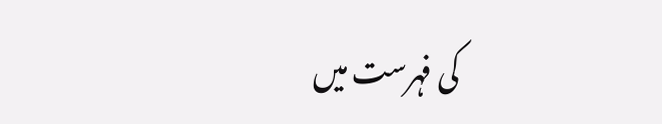کی فہرست میں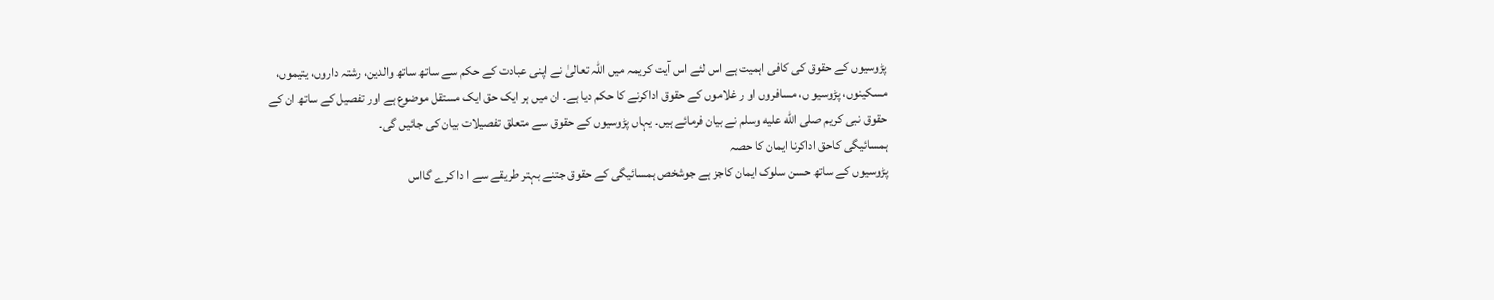پڑوسیوں کے حقوق کی کافی اہمیت ہے اس لئے اس آیت کریمہ میں اللہ تعالیٰ نے اپنی عبادت کے حکم سے ساتھ ساتھ والدین، رشتہ داروں، یتیموں، مسکینوں، پڑوسیو ں، مسافروں او ر غلاموں کے حقوق اداکرنے کا حکم دیا ہے۔ ان میں ہر ایک حق ایک مستقل موضوع ہے اور تفصیل کے ساتھ ان کے حقوق نبی کریم صلى الله عليه وسلم نے بیان فرمائے ہیں۔ یہاں پڑوسیوں کے حقوق سے متعلق تفصیلات بیان کی جائیں گی۔
ہمسائیگی کاحق اداکرنا ایمان کا حصہ
پڑوسیوں کے ساتھ حسن سلوک ایمان کاجز ہے جوشخص ہمسائیگی کے حقوق جتنے بہتر طریقے سے ا دا کرے گااس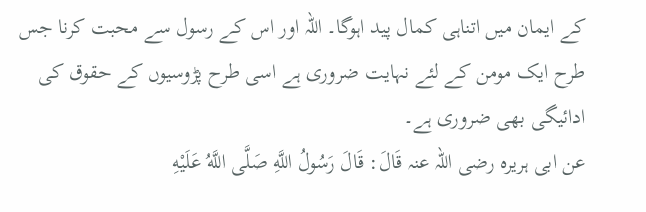کے ایمان میں اتناہی کمال پید اہوگا۔ اللہ اور اس کے رسول سے محبت کرنا جس طرح ایک مومن کے لئے نہایت ضروری ہے اسی طرح پڑوسیوں کے حقوق کی ادائیگی بھی ضروری ہے۔
عن ابی ہریرہ رضی اللہ عنہ قَالَ: قَالَ رَسُولُ اللَّهِ صَلَّى اللَّهُ عَلَيْهِ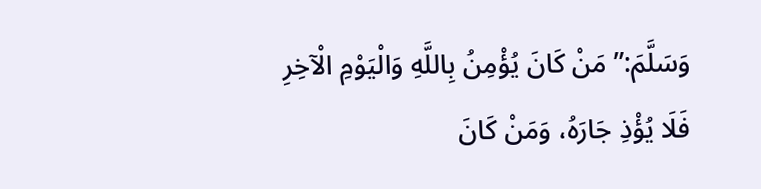وَسَلَّمَ:” مَنْ كَانَ يُؤْمِنُ بِاللَّهِ وَالْيَوْمِ الْآخِرِ فَلَا يُؤْذِ جَارَهُ، وَمَنْ كَانَ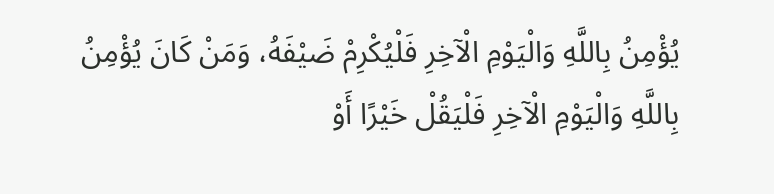يُؤْمِنُ بِاللَّهِ وَالْيَوْمِ الْآخِرِ فَلْيُكْرِمْ ضَيْفَهُ، وَمَنْ كَانَ يُؤْمِنُ بِاللَّهِ وَالْيَوْمِ الْآخِرِ فَلْيَقُلْ خَيْرًا أَوْ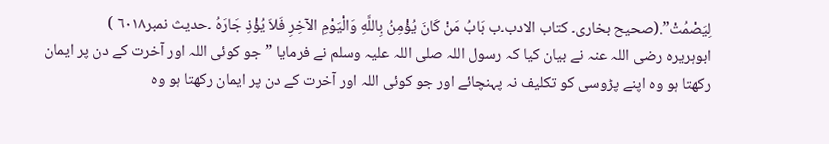لِيَصْمُتْ”.(صحیح بخاری۔ کتاب الادب۔ب بَابُ مَنْ كَانَ يُؤْمِنُ بِاللَّهِ وَالْيَوْمِ الآخِرِ فَلاَ يُؤْذِ جَارَهُ ۔حدیث نمبر٦٠١٨ )
ابوہریرہ رضی اللہ عنہ نے بیان کیا کہ رسول اللہ صلی اللہ علیہ وسلم نے فرمایا ”جو کوئی اللہ اور آخرت کے دن پر ایمان رکھتا ہو وہ اپنے پڑوسی کو تکلیف نہ پہنچائے اور جو کوئی اللہ اور آخرت کے دن پر ایمان رکھتا ہو وہ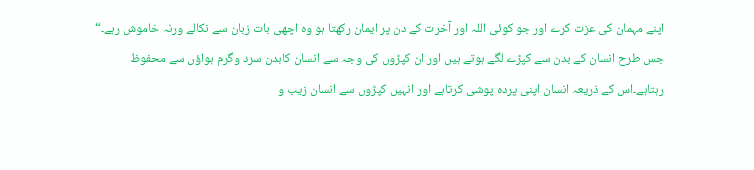اپنے مہمان کی عزت کرے اور جو کوئی اللہ اور آخرت کے دن پر ایمان رکھتا ہو وہ اچھی بات زبان سے نکالے ورنہ خاموش رہے۔“
جس طرح انسان کے بدن سے کپڑے لگے ہوتے ہیں اور ان کپڑوں کی وجہ سے انسان کابدن سرد وگرم ہواؤں سے محفوظ رہتاہے۔اس کے ذریعہ انسان اپنی پردہ پوشی کرتاہے اور انہیں کپڑوں سے انسان زیب و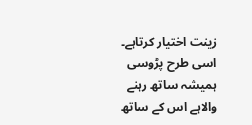زینت اختیار کرتاہے۔ اسی طرح پڑوسی ہمیشہ ساتھ رہنے والاہے اس کے ساتھ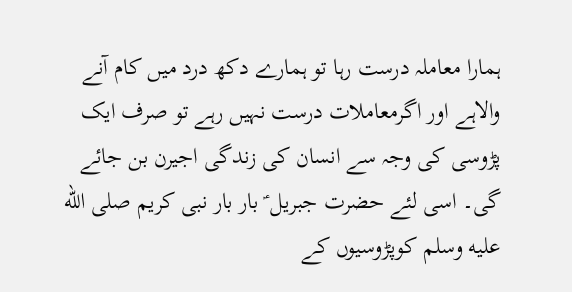ہمارا معاملہ درست رہا تو ہمارے دکھ درد میں کام آنے والاہے اور اگرمعاملات درست نہیں رہے تو صرف ایک پڑوسی کی وجہ سے انسان کی زندگی اجیرن بن جائے گی۔ اسی لئے حضرت جبریل ؑ بار بار نبی کریم صلى الله عليه وسلم کوپڑوسیوں کے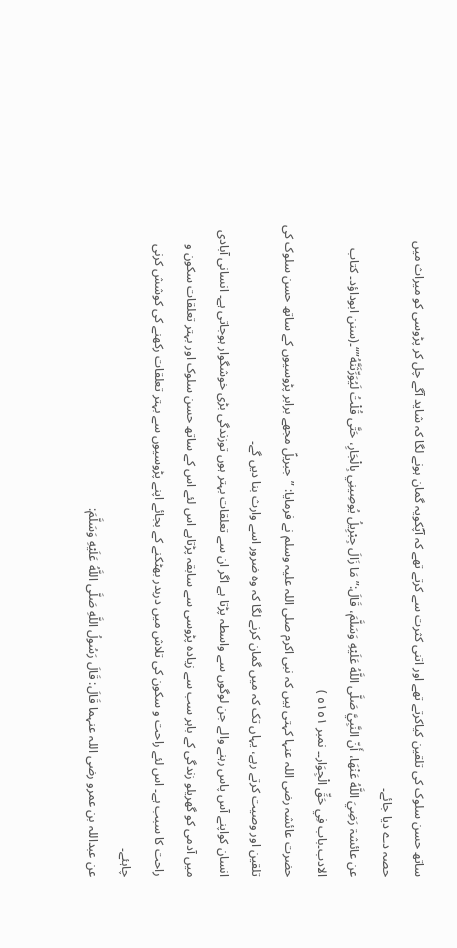ساتھ حسن سلوک کی تلقین کیاکرتے تھے اور اتنی کثرت سے کرتے تھے کہ آپؐکویہ گمان ہونے لگا کہ شاید آگے چل کر پڑوسی کو میراث میں حصہ دے دیا جائے۔
عن عائشۃ رَضِيَ اللَّهُ عَنْهَا، أَنّ النَّبِيَّ صَلَّى اللَّهُ عَلَيْهِ وَسَلَّمَ، قَالَ:” مَا زَالَ جِبْرِيلُ يُوصِينِي بِالْجَارِ، حَتَّى قُلْتُ لَيُوَرِّثَنَّهُ”“۔(سنن ابوداؤد۔ کتاب الادب۔باب فِي حَقِّ الْجِوَار۔۔ نمبر ٥١٥١ )
حضرت عائشہ رضی اللہ عنہا کہتی ہیں کہ نبی اکرم صلی اللہ علیہ وسلم نے فرمایا: ”جبریلؑ مجھے برابر پڑوسیوں کے ساتھ حسن سلوک کی تلقین اور وصیت کرتے رہے، یہاں تک کہ میں گمان کرنے لگا کہ وہ ضرور اسے وارث بنا دیں گے۔
انسان کواپنے آس پاس رہنے والے جن لوگوں سے واسطہ پڑتا ہے اگر ان سے تعلقات بہتر ہوں توزندگی بڑی خوشگوار ہوجاتی ہے۔ انسانی آبادی میں آدمی کو گھریلو زندگی کے باہر سب سے زیادہ پڑوسی سے سابقہ پڑتاہے اس لئے اس کے ساتھ حسن سلوک اور بہتر تعلقات سکون و راحت کا سبب ہے۔ اس لئے راحت و سکون کی تلاش میں دربدر بھٹکنے کے بجائے اپنے پڑوسیوں سے بہتر تعلقات رکھنے کی کوشش کرنی چاہئے۔
عن عبداللہ بن عمرو رضی اللہ عنہما قَالَ: قَالَ رَسُولُ اللَّهِ صَلَّى اللَّهُ عَلَيْهِ وَسَلَّمَ: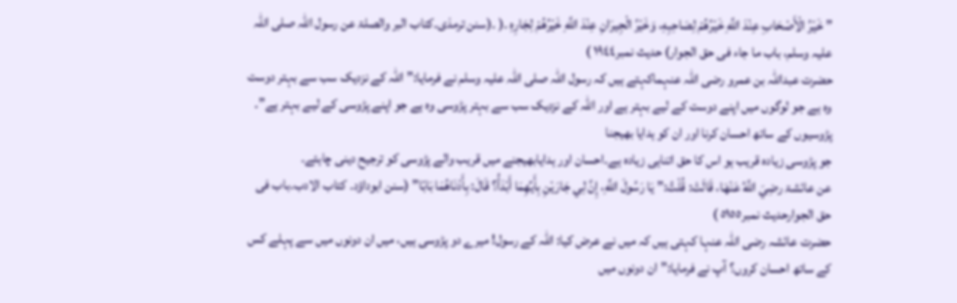” خَيْرُ الْأَصْحَابِ عِنْدَ اللَّهِ خَيْرُهُمْ لِصَاحِبِهِ، وَخَيْرُ الْجِيرَانِ عِنْدَ اللَّهِ خَيْرُهُمْ لِجَارِهِ ۔( ۔(سنن ترمذی۔کتاب البر والصلۃ عن رسول اللہ صلی اللہ علیہ وسلم، باب ما جاء فی حق الجوار) حدیث نمبر١٩٤٤ )
حضرت عبداللہ بن عمرو رضی اللہ عنہماکہتے ہیں کہ رسول اللہ صلی اللہ علیہ وسلم نے فرمایا:”اللہ کے نزدیک سب سے بہتر دوست وہ ہے جو لوگوں میں اپنے دوست کے لیے بہتر ہے اور اللہ کے نزدیک سب سے بہتر پڑوسی وہ ہے جو اپنے پڑوسی کے لیے بہتر ہے”۔
پڑوسیوں کے ساتھ احسان کرنا اور ان کو ہدایا بھیجنا
جو پڑوسی زیادہ قریب ہو اس کا حق اتناہی زیادہ ہے۔احسان اور ہدایابھیجنے میں قریب والے پڑوسی کو ترجیح دینی چاہئے۔
عن عائشۃ رضِيَ اللَّهُ عَنْهَا، قَالَتْ: قُلْتُ:” يَا رَسُولَ اللَّهِ، إِنَّ لِي جَارَيْنِ بِأَيِّهِمَا أَبْدَأُ؟ قَالَ: بِأَدْنَاهُمَا بَابًا” (سنن ابوداؤد۔ کتاب الادب۔باب فی حق الجوارحدیث نمبر٥١٥٥ )
حضرت عائشہ رضی اللہ عنہا کہتی ہیں کہ میں نے عرض کیا: اللہ کے رسول! میرے دو پڑوسی ہیں، میں ان دونوں میں سے پہلے کس کے ساتھ احسان کروں؟ آپ نے فرمایا:”ان دونوں میں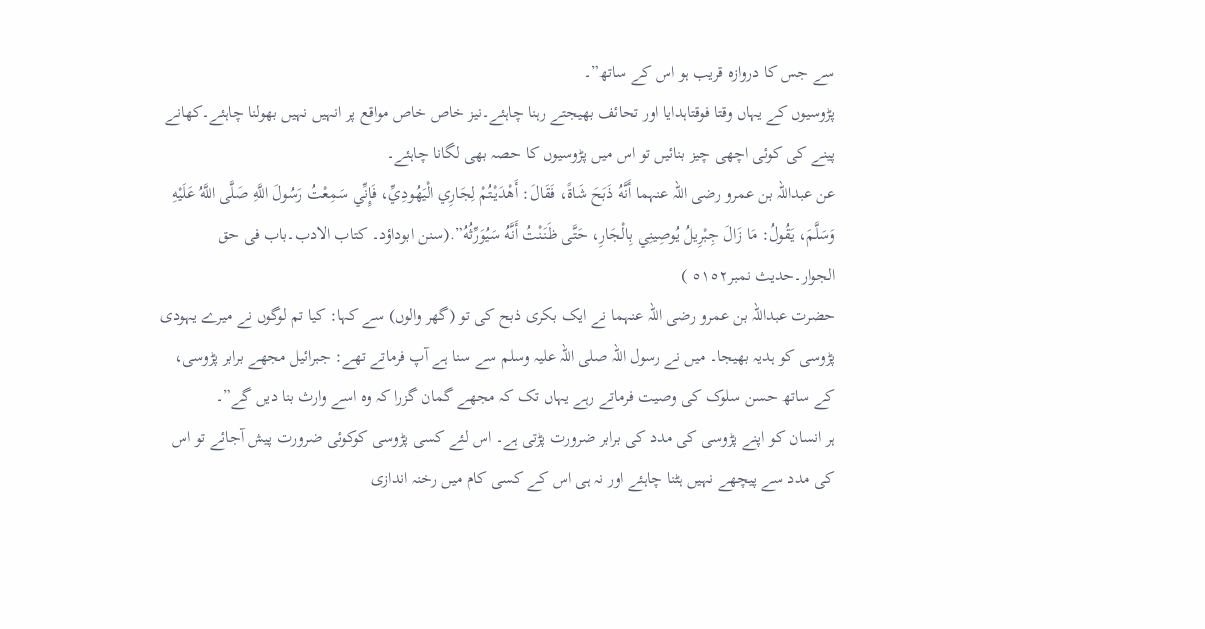سے جس کا دروازہ قریب ہو اس کے ساتھ”۔
پڑوسیوں کے یہاں وقتا فوقتاہدایا اور تحائف بھیجتے رہنا چاہئے۔نیز خاص خاص مواقع پر انہیں نہیں بھولنا چاہئے۔کھانے پینے کی کوئی اچھی چیز بنائیں تو اس میں پڑوسیوں کا حصہ بھی لگانا چاہئے۔
عن عبداللہ بن عمرو رضی اللہ عنہما أَنَّهُ ذَبَحَ شَاةً، فَقَالَ: أَهْدَيْتُمْ لِجَارِي الْيَهُودِيِّ، فَإِنِّي سَمِعْتُ رَسُولَ اللَّهِ صَلَّى اللَّهُ عَلَيْهِ وَسَلَّمَ، يَقُولُ: مَا زَالَ جِبْرِيلُ يُوصِينِي بِالْجَارِ، حَتَّى ظَنَنْتُ أَنَّهُ سَيُوَرِّثُهُ”.(سنن ابوداؤد۔ کتاب الادب۔باب فی حق الجوار۔حدیث نمبر٥١٥٢ )
حضرت عبداللہ بن عمرو رضی اللہ عنہما نے ایک بکری ذبح کی تو (گھر والوں) سے کہا: کیا تم لوگوں نے میرے یہودی پڑوسی کو ہدیہ بھیجا۔ میں نے رسول اللہ صلی اللہ علیہ وسلم سے سنا ہے آپ فرماتے تھے: جبرائیل مجھے برابر پڑوسی، کے ساتھ حسن سلوک کی وصیت فرماتے رہے یہاں تک کہ مجھے گمان گزرا کہ وہ اسے وارث بنا دیں گے”۔
ہر انسان کو اپنے پڑوسی کی مدد کی برابر ضرورت پڑتی ہے۔ اس لئے کسی پڑوسی کوکوئی ضرورت پیش آجائے تو اس کی مدد سے پیچھے نہیں ہٹنا چاہئے اور نہ ہی اس کے کسی کام میں رخنہ اندازی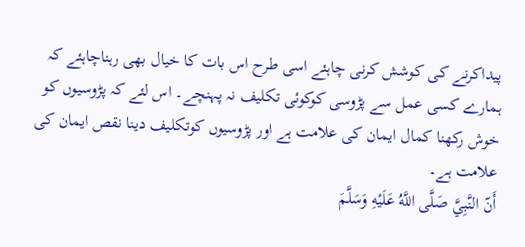پیداکرنے کی کوشش کرنی چاہئے اسی طرح اس بات کا خیال بھی رہناچاہئے کہ ہمارے کسی عمل سے پڑوسی کوکوئی تکلیف نہ پہنچے۔ اس لئے کہ پڑوسیوں کو خوش رکھنا کمال ایمان کی علامت ہے اور پڑوسیوں کوتکلیف دینا نقص ایمان کی علامت ہے۔
أَنّ النَّبِيَّ صَلَّى اللَّهُ عَلَيْهِ وَسَلَّمَ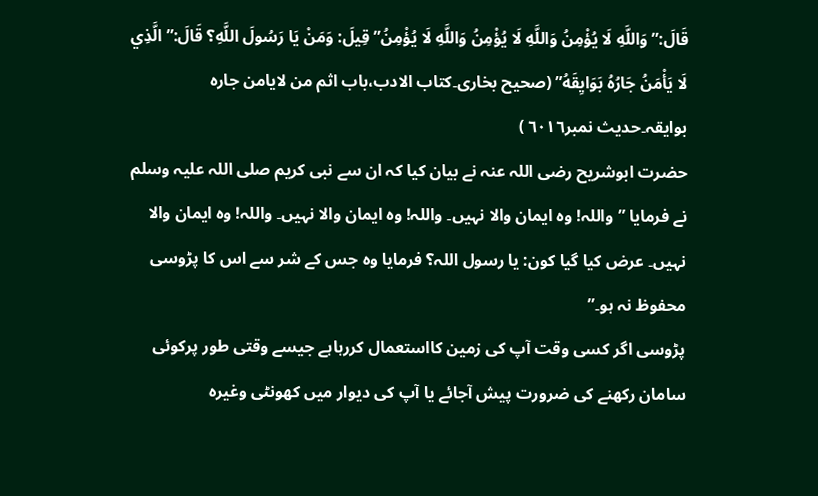قَالَ:” وَاللَّهِ لَا يُؤْمِنُ وَاللَّهِ لَا يُؤْمِنُ وَاللَّهِ لَا يُؤْمِنُ” قِيلَ: وَمَنْ يَا رَسُولَ اللَّهِ؟ قَالَ:” الَّذِي لَا يَأْمَنُ جَارُهُ بَوَايِقَهُ” (صحیح بخاری۔کتاب الادب،باب اثم من لایامن جارہ بوایقہ۔حدیث نمبر٦٠١٦ )
حضرت ابوشریح رضی اللہ عنہ نے بیان کیا کہ ان سے نبی کریم صلی اللہ علیہ وسلم نے فرمایا ”واللہ! وہ ایمان والا نہیں۔ واللہ! وہ ایمان والا نہیں۔ واللہ! وہ ایمان والا نہیں۔ عرض کیا گیا کون: یا رسول اللہ؟ فرمایا وہ جس کے شر سے اس کا پڑوسی محفوظ نہ ہو۔”
پڑوسی اگر کسی وقت آپ کی زمین کااستعمال کررہاہے جیسے وقتی طور پرکوئی سامان رکھنے کی ضرورت پیش آجائے یا آپ کی دیوار میں کھونٹی وغیرہ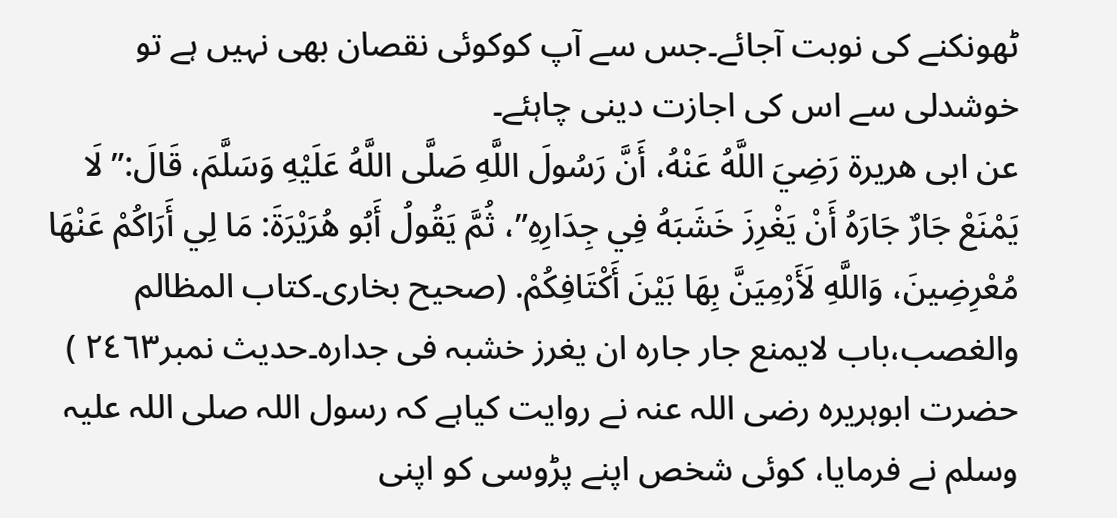ٹھونکنے کی نوبت آجائے۔جس سے آپ کوکوئی نقصان بھی نہیں ہے تو خوشدلی سے اس کی اجازت دینی چاہئے۔
عن ابی ھریرۃ رَضِيَ اللَّهُ عَنْهُ، أَنَّ رَسُولَ اللَّهِ صَلَّى اللَّهُ عَلَيْهِ وَسَلَّمَ، قَالَ:” لَا يَمْنَعْ جَارٌ جَارَهُ أَنْ يَغْرِزَ خَشَبَهُ فِي جِدَارِهِ”، ثُمَّ يَقُولُ أَبُو هُرَيْرَةَ: مَا لِي أَرَاكُمْ عَنْهَا مُعْرِضِينَ، وَاللَّهِ لَأَرْمِيَنَّ بِهَا بَيْنَ أَكْتَافِكُمْ. (صحیح بخاری۔کتاب المظالم والغصب،باب لایمنع جار جارہ ان یغرز خشبہ فی جدارہ۔حدیث نمبر٢٤٦٣ )
حضرت ابوہریرہ رضی اللہ عنہ نے روایت کیاہے کہ رسول اللہ صلی اللہ علیہ وسلم نے فرمایا، کوئی شخص اپنے پڑوسی کو اپنی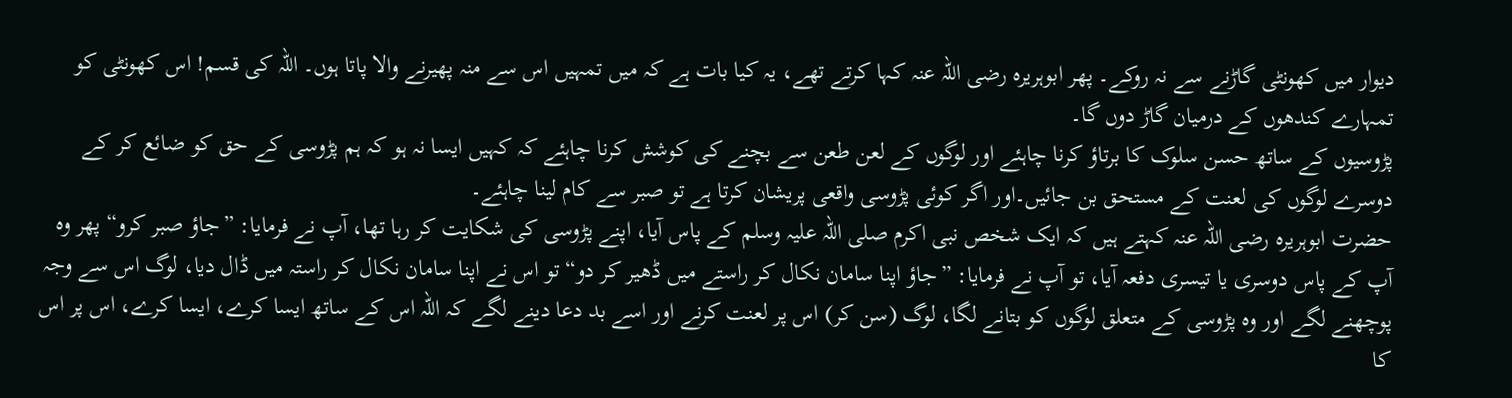دیوار میں کھونٹی گاڑنے سے نہ روکے۔ پھر ابوہریرہ رضی اللہ عنہ کہا کرتے تھے، یہ کیا بات ہے کہ میں تمہیں اس سے منہ پھیرنے والا پاتا ہوں۔ اللہ کی قسم! اس کھونٹی کو تمہارے کندھوں کے درمیان گاڑ دوں گا۔
پڑوسیوں کے ساتھ حسن سلوک کا برتاؤ کرنا چاہئے اور لوگوں کے لعن طعن سے بچنے کی کوشش کرنا چاہئے کہ کہیں ایسا نہ ہو کہ ہم پڑوسی کے حق کو ضائع کر کے دوسرے لوگوں کی لعنت کے مستحق بن جائیں۔اور اگر کوئی پڑوسی واقعی پریشان کرتا ہے تو صبر سے کام لینا چاہئے۔
حضرت ابوہریرہ رضی اللہ عنہ کہتے ہیں کہ ایک شخص نبی اکرم صلی اللہ علیہ وسلم کے پاس آیا، اپنے پڑوسی کی شکایت کر رہا تھا، آپ نے فرمایا: ”جاؤ صبر کرو“ پھر وہ آپ کے پاس دوسری یا تیسری دفعہ آیا، تو آپ نے فرمایا: ”جاؤ اپنا سامان نکال کر راستے میں ڈھیر کر دو“ تو اس نے اپنا سامان نکال کر راستہ میں ڈال دیا، لوگ اس سے وجہ پوچھنے لگے اور وہ پڑوسی کے متعلق لوگوں کو بتانے لگا، لوگ (سن کر) اس پر لعنت کرنے اور اسے بد دعا دینے لگے کہ اللہ اس کے ساتھ ایسا کرے، ایسا کرے، اس پر اس کا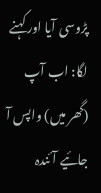پڑوسی آیا اور کہنے لگا: اب آپ (گھر میں) واپس آ جائیے آئندہ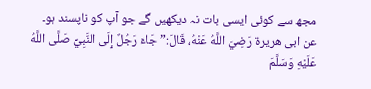مجھ سے کوئی ایسی بات نہ دیکھیں گے جو آپ کو ناپسند ہو۔
عن ابی ھریرۃ رَضِيَ اللَّهُ عَنْهُ، قَالَ:” جَاءَ رَجُلٌ إِلَى النَّبِيِّ صَلَّى اللَّهُ عَلَيْهِ وَسَلَّمَ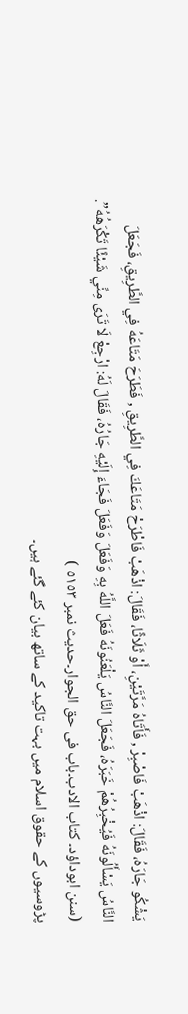يَشْكُو جَارَهُ، فَقَالَ: اذْهَبْ فَاصْبِرْ , فَأَتَاهُ مَرَّتَيْنِ، أَوْ ثَلَاثًا، فَقَالَ: اذْهَبْ فَاطْرَحْ مَتَاعَكَ فِي الطَّرِيقِ , فَطَرَحَ مَتَاعَهُ فِي الطَّرِيقِ، فَجَعَلَ النَّاسُ يَسْأَلُونَهُ فَيُخْبِرُهُمْ خَبَرَهُ، فَجَعَلَ النَّاسُ يَلْعَنُونَهُ فَعَلَ اللَّهُ بِهِ وَفَعَلَ وَفَعَلَ فَجَاءَ إِلَيْهِ جَارُهُ، فَقَالَ لَهُ: ارْجِعْ لَا تَرَى مِنِّي شَيْئًا تَكْرَهُهُ”. (سنن ابوداؤد۔ کتاب الادب۔باب فی حق الجوار۔حدیث نمبر ٥١٥٣ )
پڑوسیوں کے حقوق اسلام میں بہت تاکید کے ساتھ بیان کئے گئے ہیں۔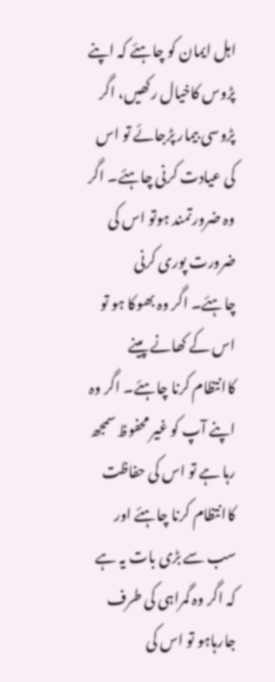اہل ایمان کو چاہئے کہ اپنے پڑوس کاخیال رکھیں، اگر پڑوسی بیمار پڑجائے تو اس کی عیادت کرنی چاہئے۔ اگر وہ ضرورتمند ہوتو اس کی ضرورت پوری کرنی چاہئے۔ اگر وہ بھوکا ہو تو اس کے کھانے پینے کاانتظام کرنا چاہئے۔ اگر وہ اپنے آپ کو غیر محفوظ سمجھ رہا ہے تو اس کی حفاظت کاانتظام کرنا چاہئے اور سب سے بڑی بات یہ ہے کہ اگر وہ گمراہی کی طرف جارہاہو تو اس کی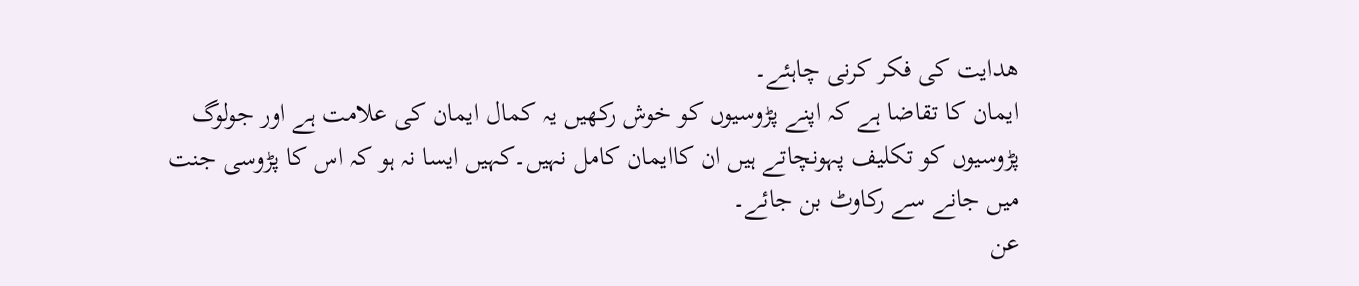ھدایت کی فکر کرنی چاہئے۔
ایمان کا تقاضا ہے کہ اپنے پڑوسیوں کو خوش رکھیں یہ کمال ایمان کی علامت ہے اور جولوگ پڑوسیوں کو تکلیف پہونچاتے ہیں ان کاایمان کامل نہیں۔کہیں ایسا نہ ہو کہ اس کا پڑوسی جنت میں جانے سے رکاوٹ بن جائے۔
عن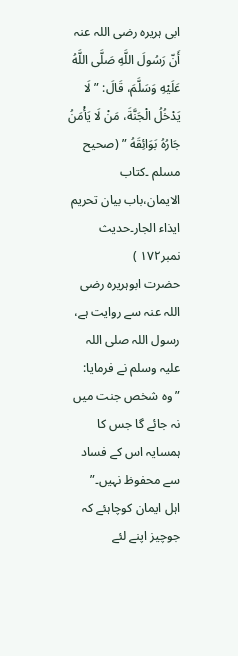ابی ہریرہ رضی اللہ عنہ أَنّ رَسُولَ اللَّهِ صَلَّى اللَّهُ عَلَيْهِ وَسَلَّمَ، قَالَ: ” لَا يَدْخُلُ الْجَنَّةَ، مَنْ لَا يَأْمَنُ جَارُهُ بَوَائِقَهُ ” (صحیح مسلم ۔کتاب الایمان،باب بیان تحریم ایذاء الجار۔حدیث نمبر١٧٢ )
حضرت ابوہریرہ رضی اللہ عنہ سے روایت ہے، رسول اللہ صلی اللہ علیہ وسلم نے فرمایا: ”وہ شخص جنت میں نہ جائے گا جس کا ہمسایہ اس کے فساد سے محفوظ نہیں۔”
اہل ایمان کوچاہئے کہ جوچیز اپنے لئے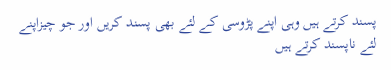پسند کرتے ہیں وہی اپنے پڑوسی کے لئے بھی پسند کریں اور جو چیزاپنے لئے ناپسند کرتے ہیں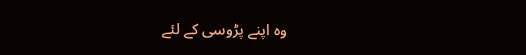وہ اپنے پڑوسی کے لئے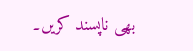بھی ناپسند کریں۔